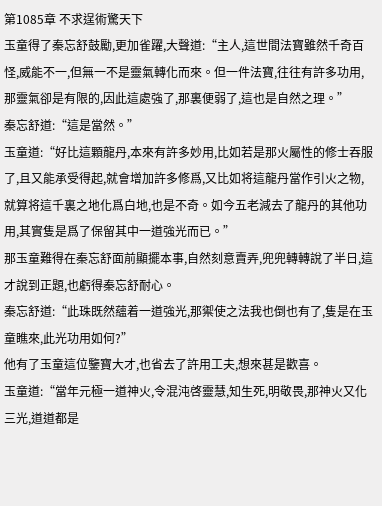第1085章 不求逞術驚天下
玉童得了秦忘舒鼓勵,更加雀躍,大聲道:“主人,這世間法寶雖然千奇百怪,威能不一,但無一不是靈氣轉化而來。但一件法寶,往往有許多功用,那靈氣卻是有限的,因此這處強了,那裏便弱了,這也是自然之理。”
秦忘舒道:“這是當然。”
玉童道:“好比這顆龍丹,本來有許多妙用,比如若是那火屬性的修士吞服了,且又能承受得起,就會增加許多修爲,又比如将這龍丹當作引火之物,就算将這千裏之地化爲白地,也是不奇。如今五老減去了龍丹的其他功用,其實隻是爲了保留其中一道強光而已。”
那玉童難得在秦忘舒面前顯擺本事,自然刻意賣弄,兜兜轉轉說了半日,這才說到正題,也虧得秦忘舒耐心。
秦忘舒道:“此珠既然蘊着一道強光,那禦使之法我也倒也有了,隻是在玉童瞧來,此光功用如何?”
他有了玉童這位鑒寶大才,也省去了許用工夫,想來甚是歡喜。
玉童道:“當年元極一道神火,令混沌啓靈慧,知生死,明敬畏,那神火又化三光,道道都是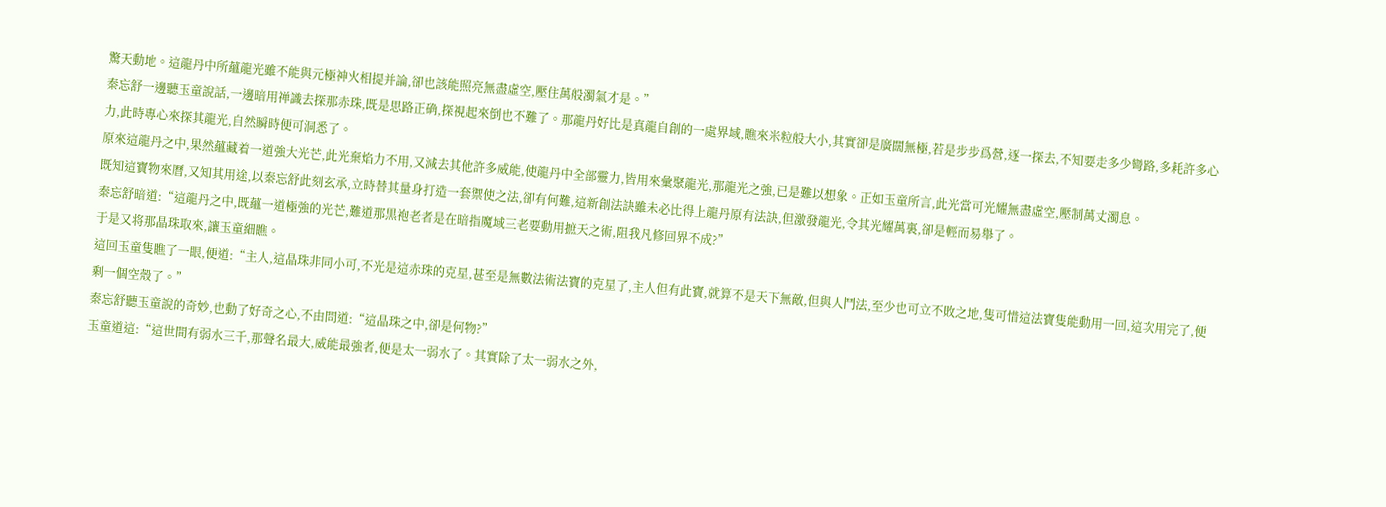驚天動地。這龍丹中所蘊龍光雖不能與元極神火相提并論,卻也該能照亮無盡虛空,壓住萬般濁氣才是。”
秦忘舒一邊聽玉童說話,一邊暗用禅識去探那赤珠,既是思路正确,探視起來倒也不難了。那龍丹好比是真龍自創的一處界域,瞧來米粒般大小,其實卻是廣闊無極,若是步步爲營,逐一探去,不知要走多少彎路,多耗許多心力,此時專心來探其龍光,自然瞬時便可洞悉了。
原來這龍丹之中,果然蘊藏着一道強大光芒,此光棄焰力不用,又減去其他許多威能,使龍丹中全部靈力,皆用來彙聚龍光,那龍光之強,已是難以想象。正如玉童所言,此光當可光耀無盡虛空,壓制萬丈濁息。
既知這寶物來曆,又知其用途,以秦忘舒此刻玄承,立時替其量身打造一套禦使之法,卻有何難,這新創法訣雖未必比得上龍丹原有法訣,但激發龍光,令其光耀萬裏,卻是輕而易舉了。
秦忘舒暗道:“這龍丹之中,既蘊一道極強的光芒,難道那黒袍老者是在暗指魔域三老要動用摭天之術,阻我凡修回界不成?”
于是又将那晶珠取來,讓玉童細瞧。
這回玉童隻瞧了一眼,便道:“主人,這晶珠非同小可,不光是這赤珠的克星,甚至是無數法術法寶的克星了,主人但有此寶,就算不是天下無敵,但與人鬥法,至少也可立不敗之地,隻可惜這法寶隻能動用一回,這次用完了,便剩一個空殼了。”
秦忘舒聽玉童說的奇妙,也動了好奇之心,不由問道:“這晶珠之中,卻是何物?”
玉童道這:“這世間有弱水三千,那聲名最大,威能最強者,便是太一弱水了。其實除了太一弱水之外,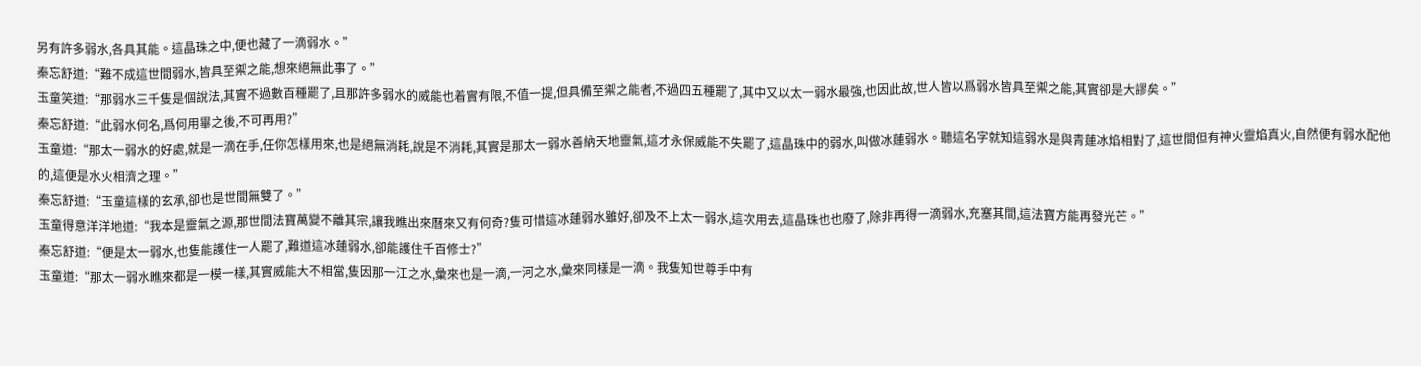另有許多弱水,各具其能。這晶珠之中,便也藏了一滴弱水。”
秦忘舒道:“難不成這世間弱水,皆具至禦之能,想來絕無此事了。”
玉童笑道:“那弱水三千隻是個說法,其實不過數百種罷了,且那許多弱水的威能也着實有限,不值一提,但具備至禦之能者,不過四五種罷了,其中又以太一弱水最強,也因此故,世人皆以爲弱水皆具至禦之能,其實卻是大謬矣。”
秦忘舒道:“此弱水何名,爲何用畢之後,不可再用?”
玉童道:“那太一弱水的好處,就是一滴在手,任你怎樣用來,也是絕無消耗,說是不消耗,其實是那太一弱水善納天地靈氣,這才永保威能不失罷了,這晶珠中的弱水,叫做冰蓮弱水。聽這名字就知這弱水是與青蓮冰焰相對了,這世間但有神火靈焰真火,自然便有弱水配他的,這便是水火相濟之理。”
秦忘舒道:“玉童這樣的玄承,卻也是世間無雙了。”
玉童得意洋洋地道:“我本是靈氣之源,那世間法寶萬變不離其宗,讓我瞧出來曆來又有何奇?隻可惜這冰蓮弱水雖好,卻及不上太一弱水,這次用去,這晶珠也也廢了,除非再得一滴弱水,充塞其間,這法寶方能再發光芒。”
秦忘舒道:“便是太一弱水,也隻能護住一人罷了,難道這冰蓮弱水,卻能護住千百修士?”
玉童道:“那太一弱水瞧來都是一模一樣,其實威能大不相當,隻因那一江之水,彙來也是一滴,一河之水,彙來同樣是一滴。我隻知世尊手中有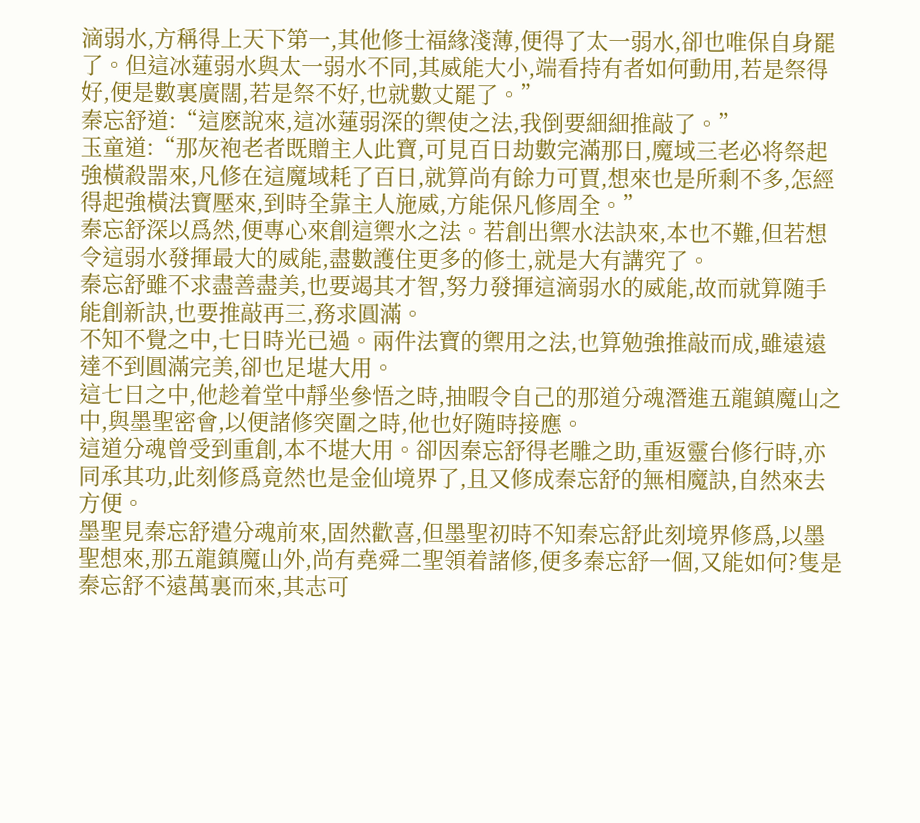滴弱水,方稱得上天下第一,其他修士福緣淺薄,便得了太一弱水,卻也唯保自身罷了。但這冰蓮弱水與太一弱水不同,其威能大小,端看持有者如何動用,若是祭得好,便是數裏廣闊,若是祭不好,也就數丈罷了。”
秦忘舒道:“這麽說來,這冰蓮弱深的禦使之法,我倒要細細推敲了。”
玉童道:“那灰袍老者既贈主人此寶,可見百日劫數完滿那日,魔域三老必将祭起強橫殺噐來,凡修在這魔域耗了百日,就算尚有餘力可賈,想來也是所剩不多,怎經得起強橫法寶壓來,到時全靠主人施威,方能保凡修周全。”
秦忘舒深以爲然,便專心來創這禦水之法。若創出禦水法訣來,本也不難,但若想令這弱水發揮最大的威能,盡數護住更多的修士,就是大有講究了。
秦忘舒雖不求盡善盡美,也要竭其才智,努力發揮這滴弱水的威能,故而就算随手能創新訣,也要推敲再三,務求圓滿。
不知不覺之中,七日時光已過。兩件法寶的禦用之法,也算勉強推敲而成,雖遠遠達不到圓滿完美,卻也足堪大用。
這七日之中,他趁着堂中靜坐參悟之時,抽暇令自己的那道分魂潛進五龍鎮魔山之中,與墨聖密會,以便諸修突圍之時,他也好随時接應。
這道分魂曾受到重創,本不堪大用。卻因秦忘舒得老雕之助,重返靈台修行時,亦同承其功,此刻修爲竟然也是金仙境界了,且又修成秦忘舒的無相魔訣,自然來去方便。
墨聖見秦忘舒遣分魂前來,固然歡喜,但墨聖初時不知秦忘舒此刻境界修爲,以墨聖想來,那五龍鎮魔山外,尚有堯舜二聖領着諸修,便多秦忘舒一個,又能如何?隻是秦忘舒不遠萬裏而來,其志可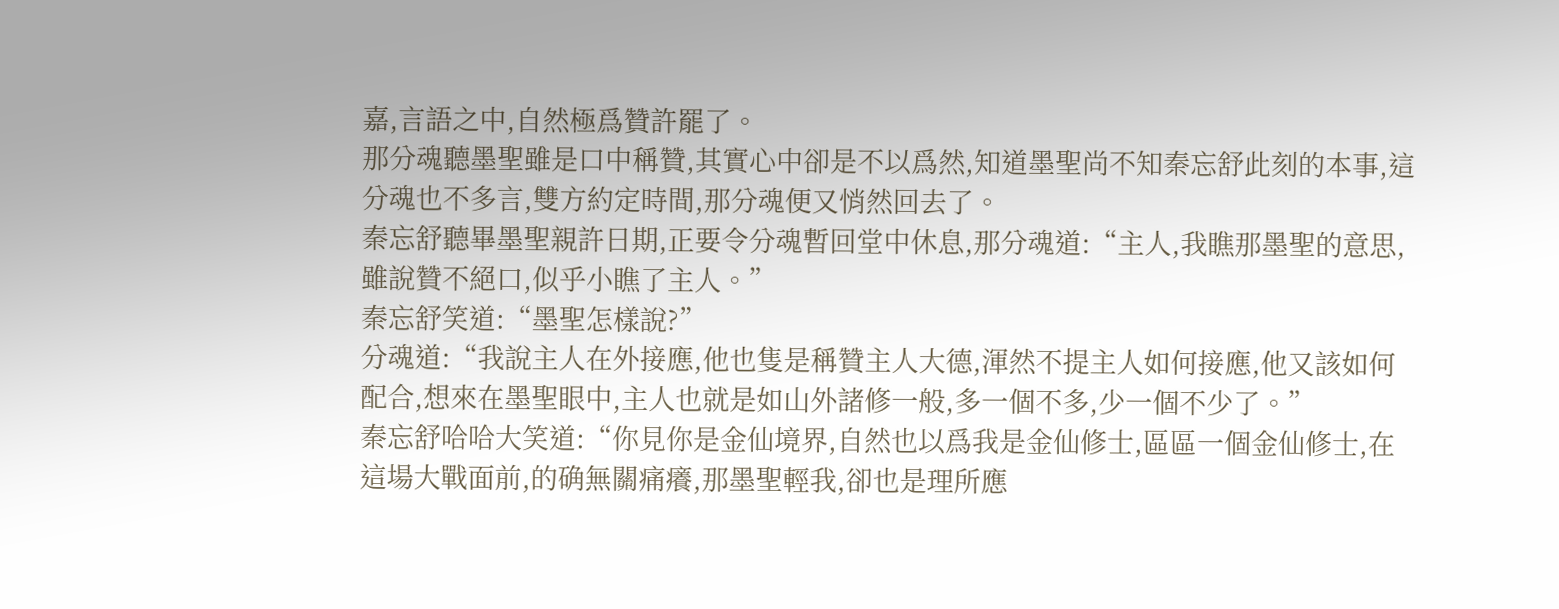嘉,言語之中,自然極爲贊許罷了。
那分魂聽墨聖雖是口中稱贊,其實心中卻是不以爲然,知道墨聖尚不知秦忘舒此刻的本事,這分魂也不多言,雙方約定時間,那分魂便又悄然回去了。
秦忘舒聽畢墨聖親許日期,正要令分魂暫回堂中休息,那分魂道:“主人,我瞧那墨聖的意思,雖說贊不絕口,似乎小瞧了主人。”
秦忘舒笑道:“墨聖怎樣說?”
分魂道:“我說主人在外接應,他也隻是稱贊主人大德,渾然不提主人如何接應,他又該如何配合,想來在墨聖眼中,主人也就是如山外諸修一般,多一個不多,少一個不少了。”
秦忘舒哈哈大笑道:“你見你是金仙境界,自然也以爲我是金仙修士,區區一個金仙修士,在這場大戰面前,的确無關痛癢,那墨聖輕我,卻也是理所應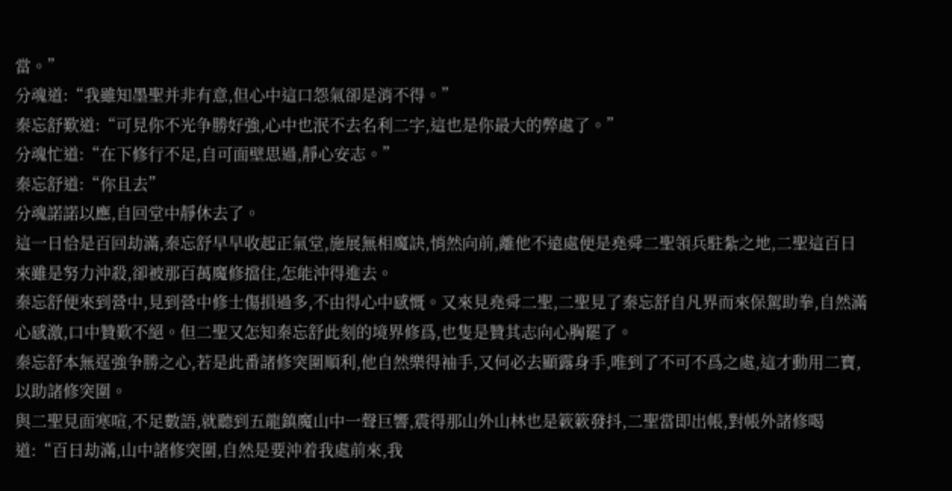當。”
分魂道:“我雖知墨聖并非有意,但心中這口怨氣卻是消不得。”
秦忘舒歎道:“可見你不光争勝好強,心中也泯不去名利二字,這也是你最大的弊處了。”
分魂忙道:“在下修行不足,自可面壁思過,靜心安志。”
秦忘舒道:“你且去”
分魂諾諾以應,自回堂中靜休去了。
這一日恰是百回劫滿,秦忘舒早早收起正氣堂,施展無相魔訣,悄然向前,離他不遠處便是堯舜二聖領兵駐紮之地,二聖這百日來雖是努力沖殺,卻被那百萬魔修擋住,怎能沖得進去。
秦忘舒便來到營中,見到營中修士傷損過多,不由得心中感慨。又來見堯舜二聖,二聖見了秦忘舒自凡界而來保駕助拳,自然滿心感激,口中贊歎不絕。但二聖又怎知秦忘舒此刻的境界修爲,也隻是贊其志向心胸罷了。
秦忘舒本無逞強争勝之心,若是此番諸修突圍順利,他自然樂得袖手,又何必去顯露身手,唯到了不可不爲之處,這才動用二寶,以助諸修突圍。
與二聖見面寒喧,不足數語,就聽到五龍鎮魔山中一聲巨響,震得那山外山林也是簌簌發抖,二聖當即出帳,對帳外諸修喝道:“百日劫滿,山中諸修突圍,自然是要沖着我處前來,我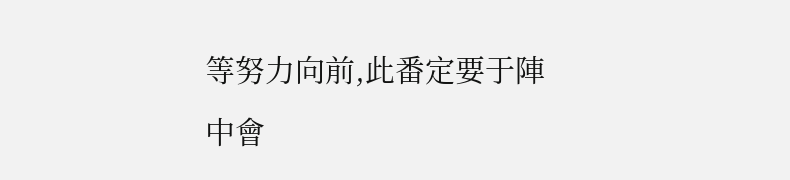等努力向前,此番定要于陣中會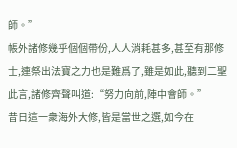師。”
帳外諸修幾乎個個帶份,人人消耗甚多,甚至有那修士,連祭出法寶之力也是難爲了,雖是如此,聽到二聖此言,諸修齊聲叫道:“努力向前,陣中會師。”
昔日這一衆海外大修,皆是當世之選,如今在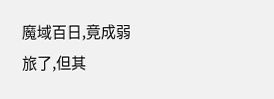魔域百日,竟成弱旅了,但其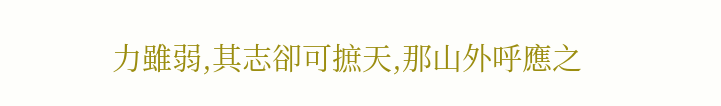力雖弱,其志卻可摭天,那山外呼應之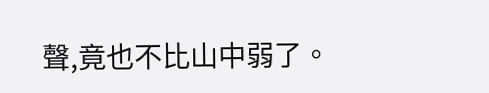聲,竟也不比山中弱了。